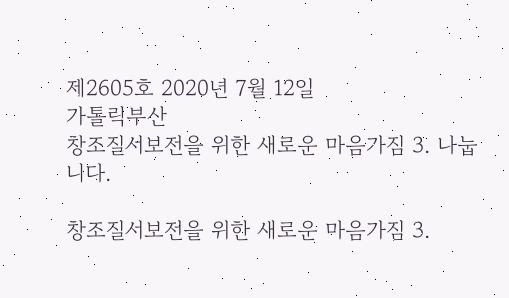제2605호 2020년 7월 12일
가톨릭부산
창조질서보전을 위한 새로운 마음가짐 3. 나눕니다.

창조질서보전을 위한 새로운 마음가짐 3.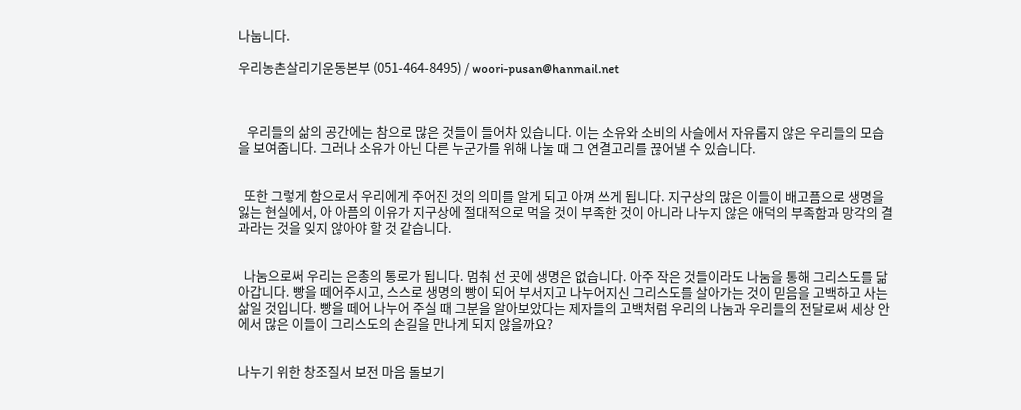나눕니다.

우리농촌살리기운동본부 (051-464-8495) / woori-pusan@hanmail.net



   우리들의 삶의 공간에는 참으로 많은 것들이 들어차 있습니다. 이는 소유와 소비의 사슬에서 자유롭지 않은 우리들의 모습을 보여줍니다. 그러나 소유가 아닌 다른 누군가를 위해 나눌 때 그 연결고리를 끊어낼 수 있습니다.


  또한 그렇게 함으로서 우리에게 주어진 것의 의미를 알게 되고 아껴 쓰게 됩니다. 지구상의 많은 이들이 배고픔으로 생명을 잃는 현실에서, 아 아픔의 이유가 지구상에 절대적으로 먹을 것이 부족한 것이 아니라 나누지 않은 애덕의 부족함과 망각의 결과라는 것을 잊지 않아야 할 것 같습니다.


  나눔으로써 우리는 은총의 통로가 됩니다. 멈춰 선 곳에 생명은 없습니다. 아주 작은 것들이라도 나눔을 통해 그리스도를 닮아갑니다. 빵을 떼어주시고, 스스로 생명의 빵이 되어 부서지고 나누어지신 그리스도를 살아가는 것이 믿음을 고백하고 사는 삶일 것입니다. 빵을 떼어 나누어 주실 때 그분을 알아보았다는 제자들의 고백처럼 우리의 나눔과 우리들의 전달로써 세상 안에서 많은 이들이 그리스도의 손길을 만나게 되지 않을까요?


나누기 위한 창조질서 보전 마음 돌보기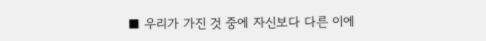■ 우리가 가진 것 중에 자신보다 다른 이에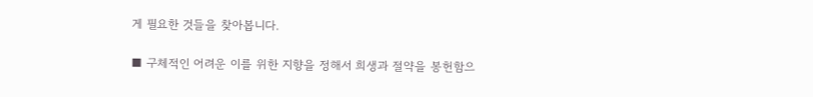게 필요한 것들을 찾아봅니다.

■ 구체적인 어려운 이를 위한 지향을 정해서 희생과 절약을 봉헌함으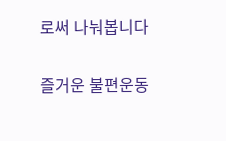로써 나눠봅니다

즐거운 불편운동